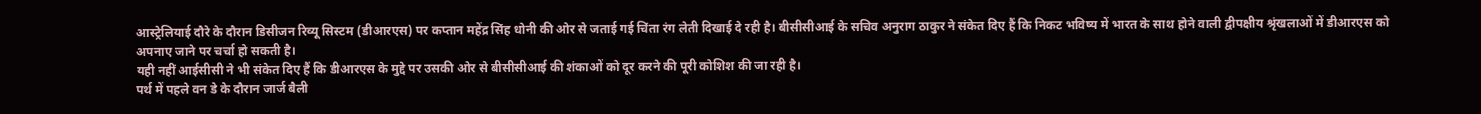आस्ट्रेलियाई दौरे के दौरान डिसीजन रिव्यू सिस्टम (डीआरएस) पर कप्तान महेंद्र सिंह धोनी की ओर से जताई गई चिंता रंग लेती दिखाई दे रही है। बीसीसीआई के सचिव अनुराग ठाकुर ने संकेत दिए हैं कि निकट भविष्य में भारत के साथ होने वाली द्वीपक्षीय श्रृंखलाओं में डीआरएस को अपनाए जाने पर चर्चा हो सकती है।
यही नहीं आईसीसी ने भी संकेत दिए हैं कि डीआरएस के मुद्दे पर उसकी ओर से बीसीसीआई की शंकाओं को दूर करने की पूरी कोशिश की जा रही है।
पर्थ में पहले वन डे के दौरान जार्ज बैली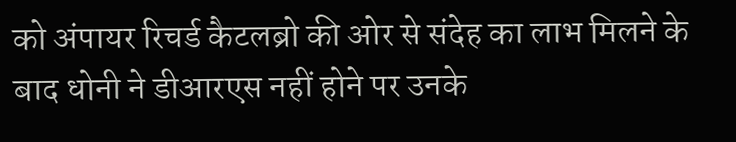को अंपायर रिचर्ड कैटलब्रो की ओर से संदेह का लाभ मिलने के बाद धोनी ने डीआरएस नहीं होने पर उनके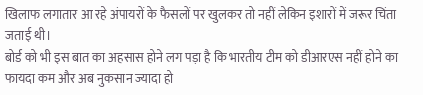खिलाफ लगातार आ रहे अंपायरों के फैसलों पर खुलकर तो नहीं लेकिन इशारों में जरूर चिंता जताई थी।
बोर्ड को भी इस बात का अहसास होने लग पड़ा है कि भारतीय टीम को डीआरएस नहीं होने का फायदा कम और अब नुकसान ज्यादा हो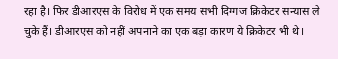रहा है। फिर डीआरएस के विरोध में एक समय सभी दिग्गज क्रिकेटर सन्यास ले चुके हैं। डीआरएस को नहीं अपनाने का एक बड़ा कारण ये क्रिकेटर भी थे।